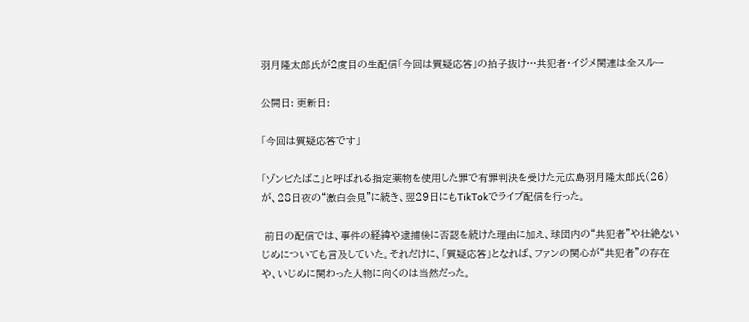羽月隆太郎氏が2度目の生配信「今回は質疑応答」の拍子抜け…共犯者・イジメ関連は全スルー

公開日: 更新日:

「今回は質疑応答です」

「ゾンビたばこ」と呼ばれる指定薬物を使用した罪で有罪判決を受けた元広島羽月隆太郎氏(26)が、28日夜の“激白会見”に続き、翌29日にもTikTokでライブ配信を行った。

 前日の配信では、事件の経緯や逮捕後に否認を続けた理由に加え、球団内の“共犯者”や壮絶ないじめについても言及していた。それだけに、「質疑応答」となれば、ファンの関心が“共犯者”の存在や、いじめに関わった人物に向くのは当然だった。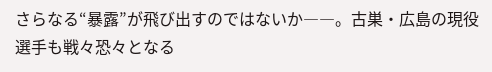さらなる“暴露”が飛び出すのではないか――。古巣・広島の現役選手も戦々恐々となる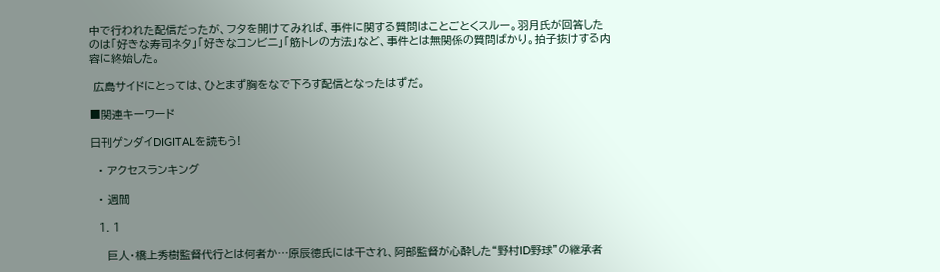中で行われた配信だったが、フタを開けてみれば、事件に関する質問はことごとくスルー。羽月氏が回答したのは「好きな寿司ネタ」「好きなコンビニ」「筋トレの方法」など、事件とは無関係の質問ばかり。拍子抜けする内容に終始した。

 広島サイドにとっては、ひとまず胸をなで下ろす配信となったはずだ。

■関連キーワード

日刊ゲンダイDIGITALを読もう!

  • アクセスランキング

  • 週間

  1. 1

    巨人・橋上秀樹監督代行とは何者か…原辰徳氏には干され、阿部監督が心酔した“野村ID野球”の継承者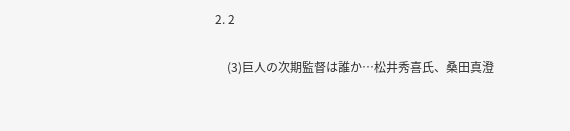2. 2

    (3)巨人の次期監督は誰か…松井秀喜氏、桑田真澄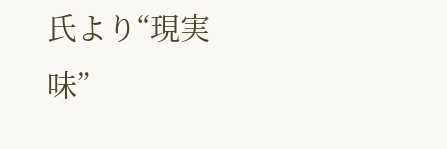氏より“現実味”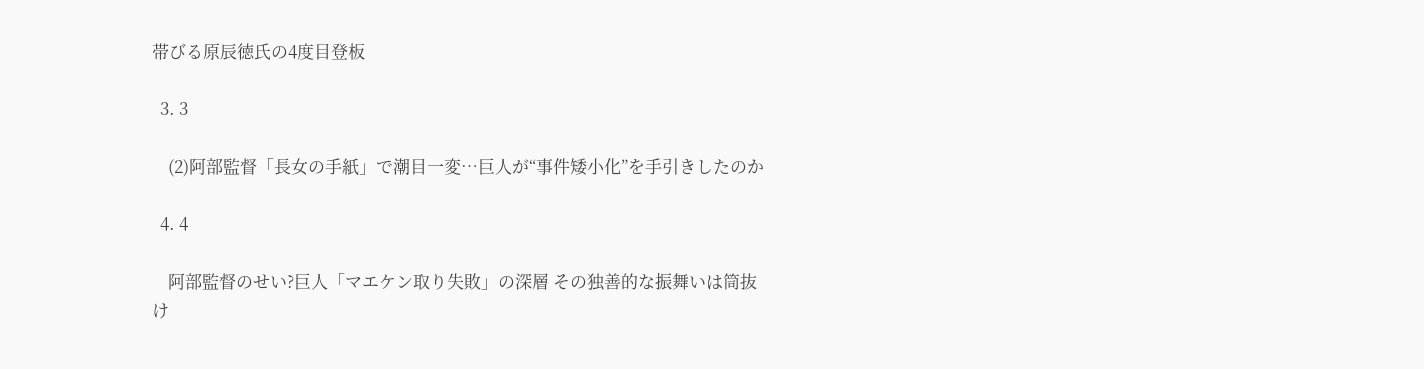帯びる原辰徳氏の4度目登板

  3. 3

    (2)阿部監督「長女の手紙」で潮目一変…巨人が“事件矮小化”を手引きしたのか

  4. 4

    阿部監督のせい?巨人「マエケン取り失敗」の深層 その独善的な振舞いは筒抜け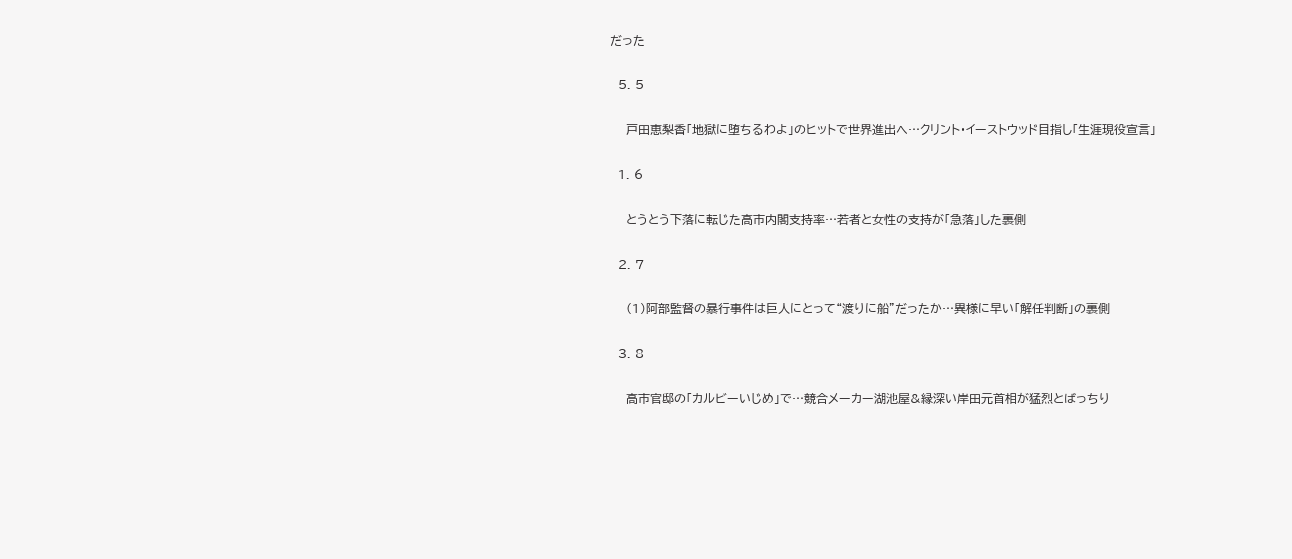だった

  5. 5

    戸田恵梨香「地獄に堕ちるわよ」のヒットで世界進出へ…クリント・イーストウッド目指し「生涯現役宣言」

  1. 6

    とうとう下落に転じた高市内閣支持率…若者と女性の支持が「急落」した裏側

  2. 7

    (1)阿部監督の暴行事件は巨人にとって“渡りに船”だったか…異様に早い「解任判断」の裏側

  3. 8

    高市官邸の「カルビーいじめ」で…競合メーカー湖池屋&縁深い岸田元首相が猛烈とばっちり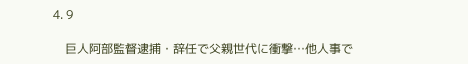4. 9

    巨人阿部監督逮捕・辞任で父親世代に衝撃…他人事で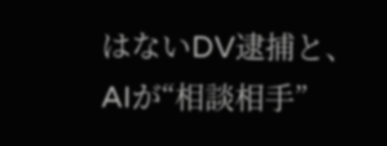はないDV逮捕と、AIが“相談相手”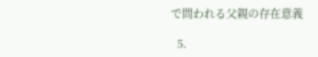で問われる父親の存在意義

  5.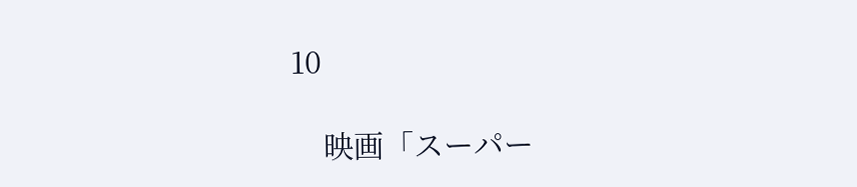10

    映画「スーパー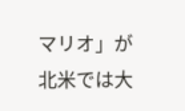マリオ」が北米では大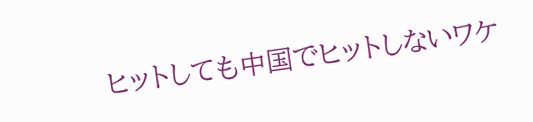ヒットしても中国でヒットしないワケ